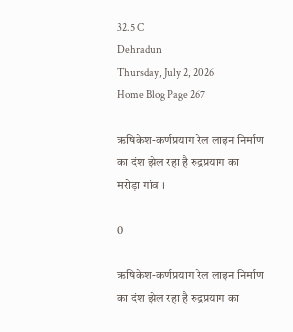32.5 C
Dehradun
Thursday, July 2, 2026
Home Blog Page 267

ऋषिकेश-कर्णप्रयाग रेल लाइन निर्माण का दंश झेल रहा है रुद्रप्रयाग का मरोड़ा गांव ।

0

ऋषिकेश-कर्णप्रयाग रेल लाइन निर्माण का दंश झेल रहा है रुद्रप्रयाग का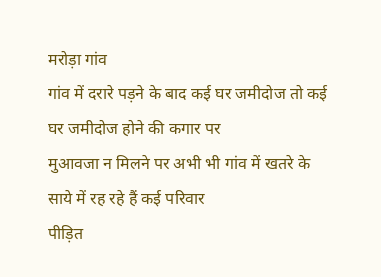मरोड़ा गांव
गांव में दरारे पड़ने के बाद कई घर जमीदोज तो कई घर जमीदोज होने की कगार पर
मुआवजा न मिलने पर अभी भी गांव में खतरे के साये में रह रहे हैं कई परिवार
पीड़ित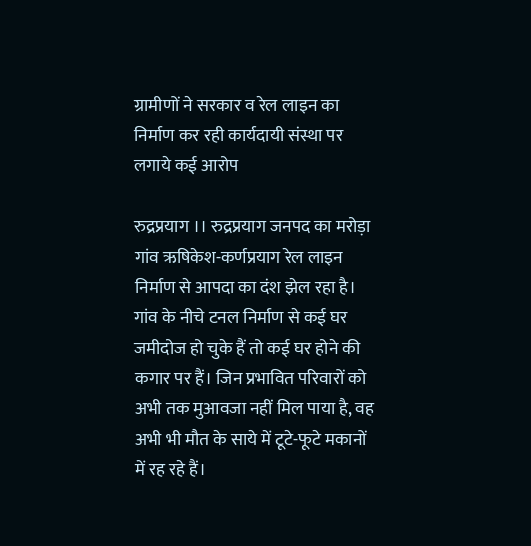ग्रामीणों ने सरकार व रेल लाइन का निर्माण कर रही कार्यदायी संस्था पर लगाये कई आरोप

रुद्रप्रयाग ।। रुद्रप्रयाग जनपद का मरोड़ा गांव ऋषिकेश-कर्णप्रयाग रेल लाइन निर्माण से आपदा का दंश झेल रहा है। गांव के नीचे टनल निर्माण से कई घर जमीदोज हो चुके हैं तो कई घर होने की कगार पर हैं। जिन प्रभावित परिवारों को अभी तक मुआवजा नहीं मिल पाया है, वह अभी भी मौत के साये में टूटे-फूटे मकानों में रह रहे हैं।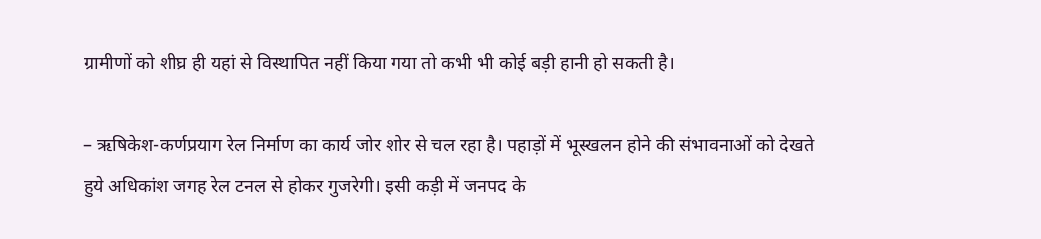ग्रामीणों को शीघ्र ही यहां से विस्थापित नहीं किया गया तो कभी भी कोई बड़ी हानी हो सकती है।

– ऋषिकेश-कर्णप्रयाग रेल निर्माण का कार्य जोर शोर से चल रहा है। पहाड़ों में भूस्खलन होने की संभावनाओं को देखते हुये अधिकांश जगह रेल टनल से होकर गुजरेगी। इसी कड़ी में जनपद के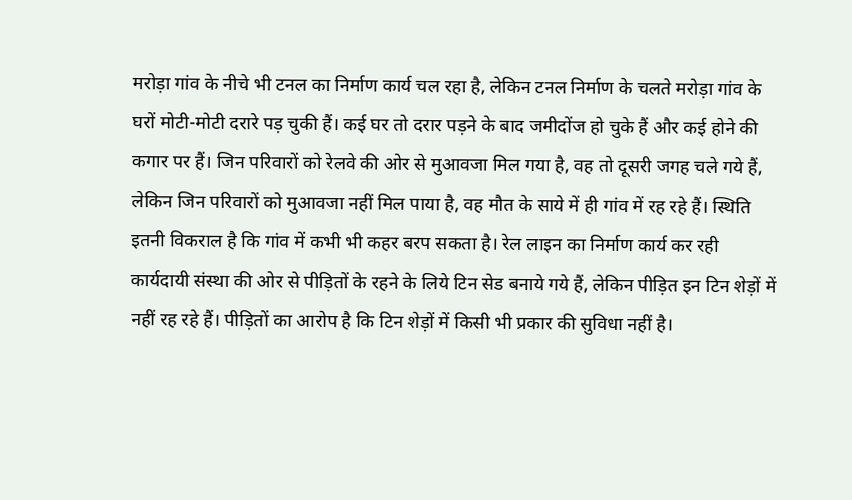मरोड़ा गांव के नीचे भी टनल का निर्माण कार्य चल रहा है, लेकिन टनल निर्माण के चलते मरोड़ा गांव के घरों मोटी-मोटी दरारे पड़ चुकी हैं। कई घर तो दरार पड़ने के बाद जमीदोंज हो चुके हैं और कई होने की कगार पर हैं। जिन परिवारों को रेलवे की ओर से मुआवजा मिल गया है, वह तो दूसरी जगह चले गये हैं, लेकिन जिन परिवारों को मुआवजा नहीं मिल पाया है, वह मौत के साये में ही गांव में रह रहे हैं। स्थिति इतनी विकराल है कि गांव में कभी भी कहर बरप सकता है। रेल लाइन का निर्माण कार्य कर रही कार्यदायी संस्था की ओर से पीड़ितों के रहने के लिये टिन सेड बनाये गये हैं, लेकिन पीड़ित इन टिन शेड़ों में नहीं रह रहे हैं। पीड़ितों का आरोप है कि टिन शेड़ों में किसी भी प्रकार की सुविधा नहीं है।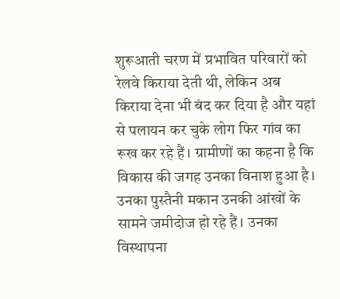शुरूआती चरण में प्रभावित परिवारों को रेलवे किराया देती थी, लेकिन अब किराया देना भी बंद कर दिया है और यहां से पलायन कर चुके लोग फिर गांव का रूख कर रहे हैं। ग्रामीणों का कहना है कि विकास की जगह उनका विनाश हुआ है। उनका पुस्तैनी मकान उनकी आंखों के सामने जमीदोज हो रहे हैं। उनका विस्थापना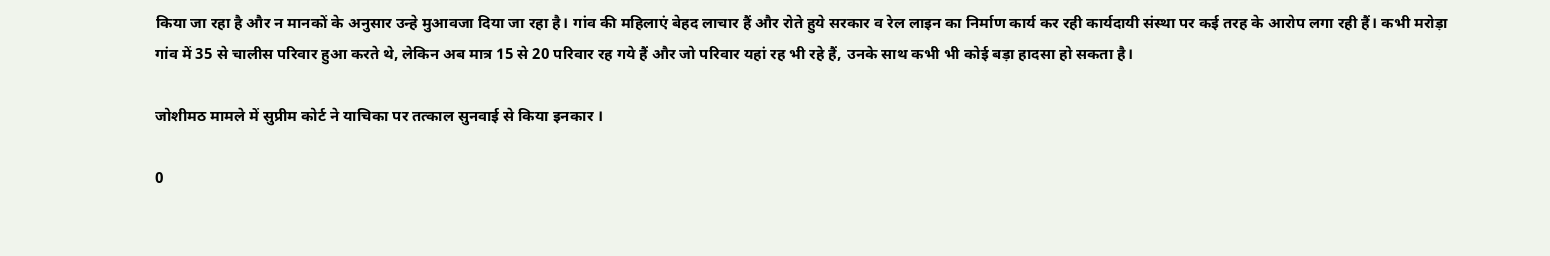किया जा रहा है और न मानकों के अनुसार उन्हे मुआवजा दिया जा रहा है। गांव की महिलाएं बेहद लाचार हैं और रोते हुये सरकार व रेल लाइन का निर्माण कार्य कर रही कार्यदायी संस्था पर कई तरह के आरोप लगा रही हैं। कभी मरोड़ा गांव में 35 से चालीस परिवार हुआ करते थे, लेकिन अब मात्र 15 से 20 परिवार रह गये हैं और जो परिवार यहां रह भी रहे हैं, उनके साथ कभी भी कोई बड़ा हादसा हो सकता है।

जोशीमठ मामले में सुप्रीम कोर्ट ने याचिका पर तत्काल सुनवाई से किया इनकार ।

0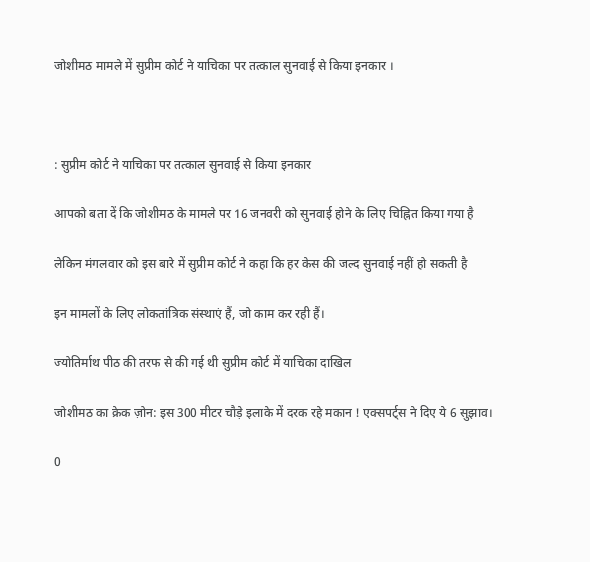जोशीमठ मामले में सुप्रीम कोर्ट ने याचिका पर तत्काल सुनवाई से किया इनकार ।



: सुप्रीम कोर्ट ने याचिका पर तत्काल सुनवाई से किया इनकार

आपको बता दें कि जोशीमठ के मामले पर 16 जनवरी को सुनवाई होने के लिए चिह्नित किया गया है

लेकिन मंगलवार को इस बारे में सुप्रीम कोर्ट ने कहा कि हर केस की जल्द सुनवाई नहीं हो सकती है

इन मामलों के लिए लोकतांत्रिक संस्थाएं हैं, जो काम कर रही हैं।

ज्योतिर्माथ पीठ की तरफ से की गई थी सुप्रीम कोर्ट में याचिका दाखिल

जोशीमठ का क्रेक ज़ोन: इस 300 मीटर चौड़े इलाके में दरक रहे मकान ! एक्सपर्ट्स ने दिए ये 6 सुझाव।

0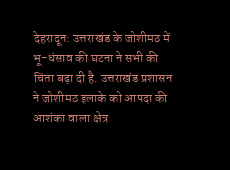देहरादून: उत्तराखंड के जोशीमठ में भू-धंसाव की घटना ने सभी की चिंता बढ़ा दी है. उत्तराखंड प्रशासन ने जोशीमठ इलाके को आपदा की आशंका वाला क्षेत्र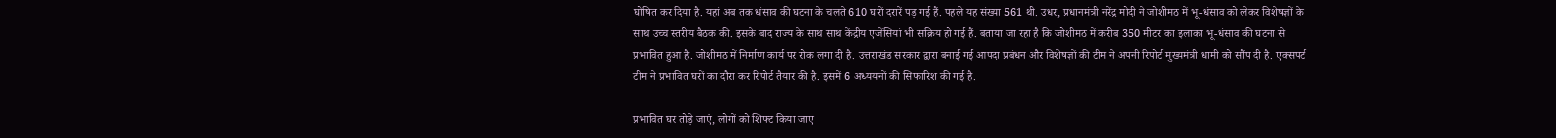घोषित कर दिया है. यहां अब तक धंसाव की घटना के चलते 610 घरों दरारें पड़ गई हैं. पहले यह संख्या 561 थी. उधर, प्रधानमंत्री नरेंद्र मोदी ने जोशीमठ में भू-धंसाव को लेकर विशेषज्ञों के साथ उच्च स्तरीय बैठक की. इसके बाद राज्य के साथ साथ केंद्रीय एजेंसियां भी सक्रिय हो गई हैं. बताया जा रहा है कि जोशीमठ में करीब 350 मीटर का इलाका भू-धंसाव की घटना से प्रभावित हुआ है. जोशीमठ में निर्माण कार्य पर रोक लगा दी है. उत्तराखंड सरकार द्वारा बनाई गई आपदा प्रबंधन और विशेषज्ञों की टीम ने अपनी रिपोर्ट मुख्यमंत्री धामी को सौंप दी है. एक्सपर्ट टीम ने प्रभावित घरों का दौरा कर रिपोर्ट तैयार की है. इसमें 6 अध्ययनों की सिफारिश की गई है.

प्रभावित घर तोड़े जाएं, लोगों को शिफ्ट किया जाए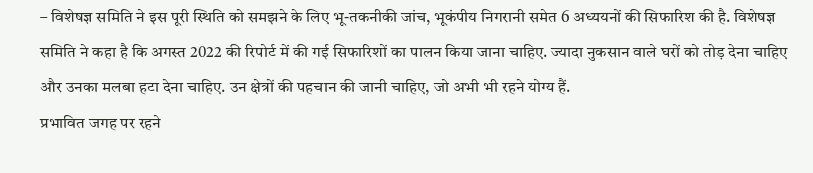– विशेषज्ञ समिति ने इस पूरी स्थिति को समझने के लिए भू-तकनीकी जांच, भूकंपीय निगरानी समेत 6 अध्ययनों की सिफारिश की है. विशेषज्ञ समिति ने कहा है कि अगस्त 2022 की रिपोर्ट में की गई सिफारिशों का पालन किया जाना चाहिए. ज्यादा नुकसान वाले घरों को तोड़ देना चाहिए और उनका मलबा हटा देना चाहिए. उन क्षेत्रों की पहचान की जानी चाहिए, जो अभी भी रहने योग्य हैं.
प्रभावित जगह पर रहने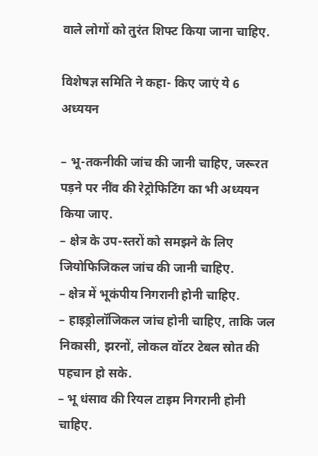वाले लोगों को तुरंत शिफ्ट किया जाना चाहिए.

विशेषज्ञ समिति ने कहा- किए जाएं ये 6 अध्ययन

– भू-तकनीकी जांच की जानी चाहिए, जरूरत पड़ने पर नींव की रेट्रोफिटिंग का भी अध्ययन किया जाए.
– क्षेत्र के उप-स्तरों को समझने के लिए जियोफिजिकल जांच की जानी चाहिए.
– क्षेत्र में भूकंपीय निगरानी होनी चाहिए.
– हाइड्रोलॉजिकल जांच होनी चाहिए, ताकि जल निकासी, झरनों, लोकल वॉटर टेबल स्रोत की पहचान हो सके.
– भू धंसाव की रियल टाइम निगरानी होनी चाहिए.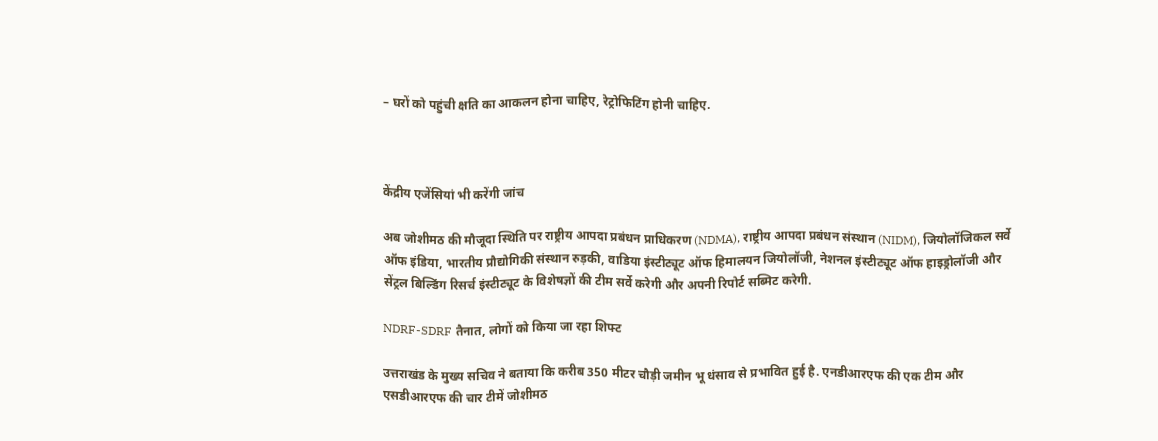– घरों को पहुंची क्षति का आकलन होना चाहिए, रेट्रोफिटिंग होनी चाहिए.



केंद्रीय एजेंसियां भी करेंगी जांच

अब जोशीमठ की मौजूदा स्थिति पर राष्ट्रीय आपदा प्रबंधन प्राधिकरण (NDMA), राष्ट्रीय आपदा प्रबंधन संस्थान (NIDM), जियोलॉजिकल सर्वे ऑफ इंडिया, भारतीय प्रौद्योगिकी संस्थान रुड़की, वाडिया इंस्टीट्यूट ऑफ हिमालयन जियोलॉजी, नेशनल इंस्टीट्यूट ऑफ हाइड्रोलॉजी और सेंट्रल बिल्डिंग रिसर्च इंस्टीट्यूट के विशेषज्ञों की टीम सर्वे करेगी और अपनी रिपोर्ट सब्मिट करेगी.

NDRF-SDRF तैनात, लोगों को किया जा रहा शिफ्ट

उत्तराखंड के मुख्य सचिव ने बताया कि करीब 350 मीटर चौड़ी जमीन भू धंसाव से प्रभावित हुई है. एनडीआरएफ की एक टीम और एसडीआरएफ की चार टीमें जोशीमठ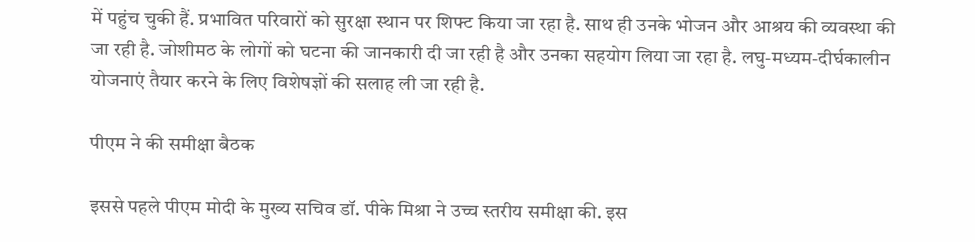में पहुंच चुकी हैं. प्रभावित परिवारों को सुरक्षा स्थान पर शिफ्ट किया जा रहा है. साथ ही उनके भोजन और आश्रय की व्यवस्था की जा रही है. जोशीमठ के लोगों को घटना की जानकारी दी जा रही है और उनका सहयोग लिया जा रहा है. लघु-मध्यम-दीर्घकालीन योजनाएं तैयार करने के लिए विशेषज्ञों की सलाह ली जा रही है.

पीएम ने की समीक्षा बैठक

इससे पहले पीएम मोदी के मुख्य सचिव डॉ. पीके मिश्रा ने उच्च स्तरीय समीक्षा की. इस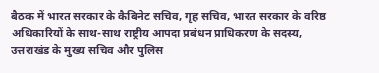बैठक में भारत सरकार के कैबिनेट सचिव, गृह सचिव, भारत सरकार के वरिष्ठ अधिकारियों के साथ-साथ राष्ट्रीय आपदा प्रबंधन प्राधिकरण के सदस्य, उत्तराखंड के मुख्य सचिव और पुलिस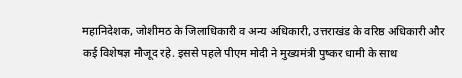महानिदेशक, जोशीमठ के जिलाधिकारी व अन्य अधिकारी, उत्तराखंड के वरिष्ठ अधिकारी और कई विशेषज्ञ मौजूद रहे. इससे पहले पीएम मोदी ने मुख्यमंत्री पुष्कर धामी के साथ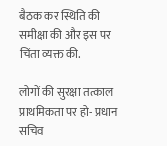बैठक कर स्थिति की समीक्षा की और इस पर चिंता व्यक्त की.

लोगों की सुरक्षा तत्काल प्राथमिकता पर हो- प्रधान सचिव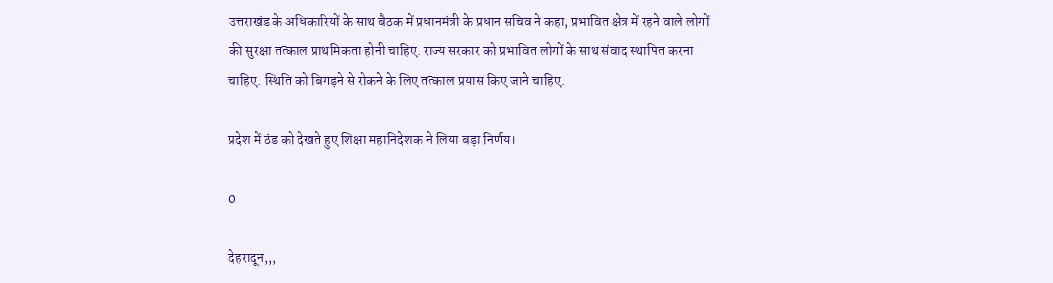उत्तराखंड के अधिकारियों के साथ बैठक में प्रधानमंत्री के प्रधान सचिव ने कहा, प्रभावित क्षेत्र में रहने वाले लोगों की सुरक्षा तत्काल प्राथमिकता होनी चाहिए. राज्य सरकार को प्रभावित लोगों के साथ संवाद स्थापित करना चाहिए. स्थिति को बिगड़ने से रोकने के लिए तत्काल प्रयास किए जाने चाहिए.

प्रदेश में ठंड को देखते हुए शिक्षा महानिदेशक ने लिया बड़ा निर्णय।

0

देहरादून,,,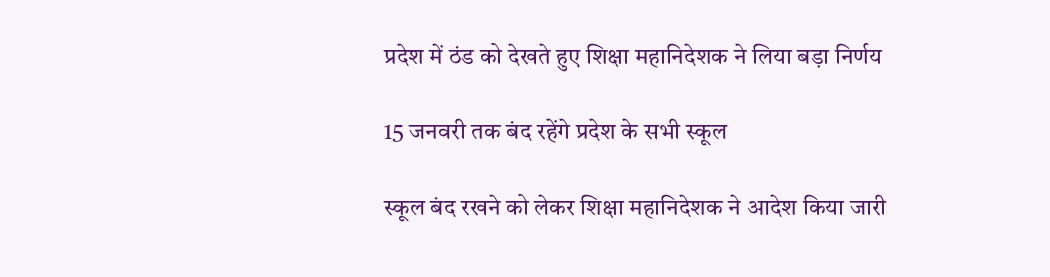प्रदेश में ठंड को देखते हुए शिक्षा महानिदेशक ने लिया बड़ा निर्णय

15 जनवरी तक बंद रहेंगे प्रदेश के सभी स्कूल

स्कूल बंद रखने को लेकर शिक्षा महानिदेशक ने आदेश किया जारी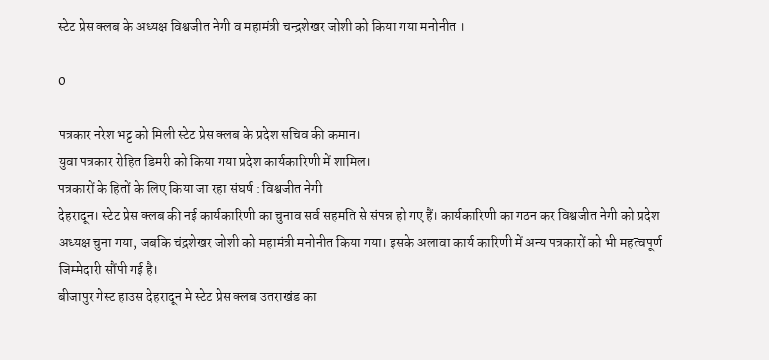स्टेट प्रेस क्लब के अध्यक्ष विश्वजीत नेगी व महामंत्री चन्द्रशेखर जोशी को किया गया मनोनीत ।

0

पत्रकार नरेश भट्ट को मिली स्टेट प्रेस क्लब के प्रदेश सचिव की कमान।
युवा पत्रकार रोहित डिमरी को किया गया प्रदेश कार्यकारिणी में शामिल।
पत्रकारों के हितों के लिए किया जा रहा संघर्ष : विश्वजीत नेगी
देहरादून। स्टेट प्रेस क्लब की नई कार्यकारिणी का चुनाव सर्व सहमति से संपन्न हो गए हैं। कार्यकारिणी का गठन कर विश्वजीत नेगी को प्रदेश अध्यक्ष चुना गया, जबकि चंद्रशेखर जोशी को महामंत्री मनोनीत किया गया। इसके अलावा कार्य कारिणी में अन्य पत्रकारों को भी महत्वपूर्ण जिम्मेदारी सौंपी गई है।
बीजापुर गेस्ट हाउस देहरादून मे स्टेट प्रेस क्लब उतराखंड का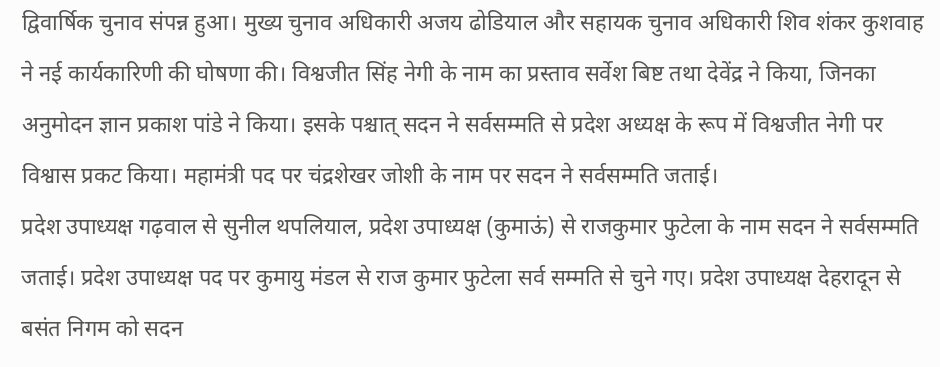द्विवार्षिक चुनाव संपन्न हुआ। मुख्य चुनाव अधिकारी अजय ढोडियाल और सहायक चुनाव अधिकारी शिव शंकर कुशवाह ने नई कार्यकारिणी की घोषणा की। विश्वजीत सिंह नेगी के नाम का प्रस्ताव सर्वेश बिष्ट तथा देवेंद्र ने किया, जिनका अनुमोदन ज्ञान प्रकाश पांडे ने किया। इसके पश्चात् सदन ने सर्वसम्मति से प्रदेश अध्यक्ष के रूप में विश्वजीत नेगी पर विश्वास प्रकट किया। महामंत्री पद पर चंद्रशेखर जोशी के नाम पर सदन ने सर्वसम्मति जताई।
प्रदेश उपाध्यक्ष गढ़वाल से सुनील थपलियाल, प्रदेश उपाध्यक्ष (कुमाऊं) से राजकुमार फुटेला के नाम सदन ने सर्वसम्मति जताई। प्रदेश उपाध्यक्ष पद पर कुमायु मंडल से राज कुमार फुटेला सर्व सम्मति से चुने गए। प्रदेश उपाध्यक्ष देहरादून से बसंत निगम को सदन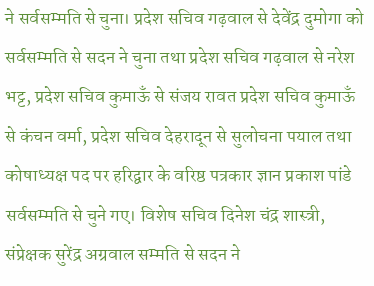ने सर्वसम्मति से चुना। प्रदेश सचिव गढ़वाल से देवेंद्र दुमोगा को सर्वसम्मति से सदन ने चुना तथा प्रदेश सचिव गढ़वाल से नरेश भट्ट, प्रदेश सचिव कुमाऊँ से संजय रावत प्रदेश सचिव कुमाऊँ से कंचन वर्मा, प्रदेश सचिव देहरादून से सुलोचना पयाल तथा कोषाध्यक्ष पद पर हरिद्वार के वरिष्ठ पत्रकार ज्ञान प्रकाश पांडे सर्वसम्मति से चुने गए। विशेष सचिव दिनेश चंद्र शास्त्री, संप्रेक्षक सुरेंद्र अग्रवाल सम्मति से सदन ने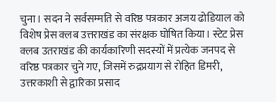चुना। सदन ने सर्वसम्मति से वरिष्ठ पत्रकार अजय ढोडियाल को विशेष प्रेस क्लब उत्तराखंड का संरक्षक घोषित किया। स्टेट प्रेस क्लब उतराखंड की कार्यकारिणी सदस्यों में प्रत्येक जनपद से वरिष्ठ पत्रकार चुने गए, जिसमें रुद्रप्रयाग से रोहित डिमरी, उत्तरकाशी से द्वारिका प्रसाद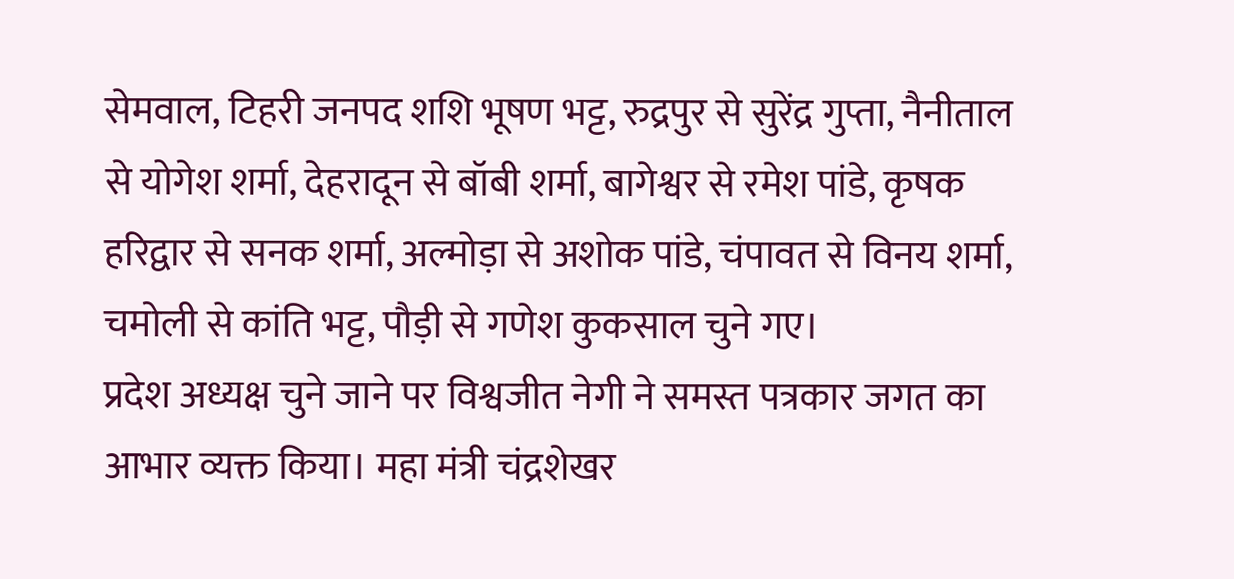सेमवाल, टिहरी जनपद शशि भूषण भट्ट, रुद्रपुर से सुरेंद्र गुप्ता, नैनीताल से योगेश शर्मा, देहरादून से बॉबी शर्मा, बागेश्वर से रमेश पांडे, कृषक हरिद्वार से सनक शर्मा, अल्मोड़ा से अशोक पांडे, चंपावत से विनय शर्मा, चमोली से कांति भट्ट, पौड़ी से गणेश कुकसाल चुने गए।
प्रदेश अध्यक्ष चुने जाने पर विश्वजीत नेगी ने समस्त पत्रकार जगत का आभार व्यक्त किया। महा मंत्री चंद्रशेखर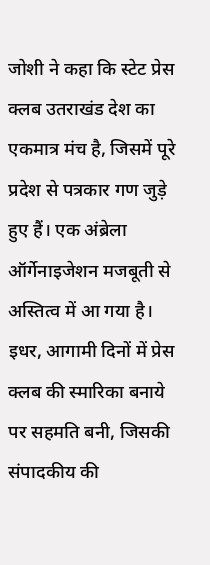जोशी ने कहा कि स्टेट प्रेस क्लब उतराखंड देश का एकमात्र मंच है, जिसमें पूरे प्रदेश से पत्रकार गण जुड़े हुए हैं। एक अंब्रेला ऑर्गेनाइजेशन मजबूती से अस्तित्व में आ गया है। इधर, आगामी दिनों में प्रेस क्लब की स्मारिका बनाये पर सहमति बनी, जिसकी संपादकीय की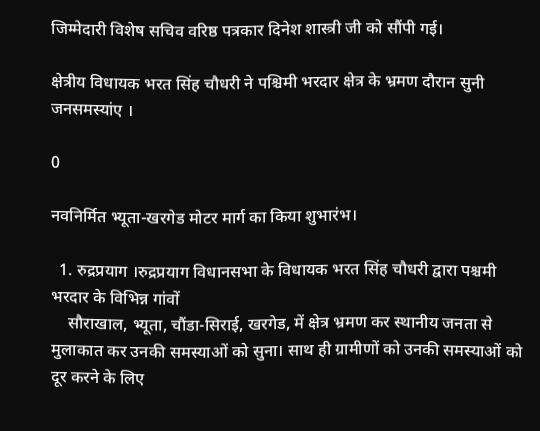जिम्मेदारी विशेष सचिव वरिष्ठ पत्रकार दिनेश शास्त्री जी को सौंपी गई।

क्षेत्रीय विधायक भरत सिंह चौधरी ने पश्चिमी भरदार क्षेत्र के भ्रमण दौरान सुनी जनसमस्यांए ।

0

नवनिर्मित भ्यूता-खरगेड मोटर मार्ग का किया शुभारंभ।

  1. रुद्रप्रयाग ।रुद्रप्रयाग विधानसभा के विधायक भरत सिंह चौधरी द्वारा पश्चमी भरदार के विभिन्न गांवों
    सौराखाल, भ्यूता, चौंडा-सिराई, खरगेड, में क्षेत्र भ्रमण कर स्थानीय जनता से मुलाकात कर उनकी समस्याओं को सुना। साथ ही ग्रामीणों को उनकी समस्याओं को दूर करने के लिए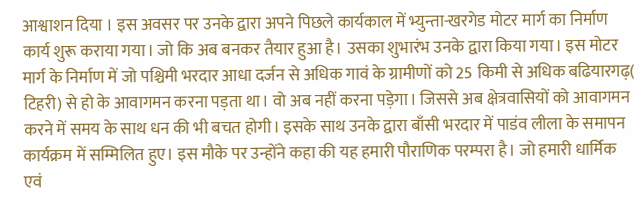आश्वाशन दिया । इस अवसर पर उनके द्वारा अपने पिछले कार्यकाल में भ्युन्ता-खरगेड मोटर मार्ग का निर्माण कार्य शुरू कराया गया। जो कि अब बनकर तैयार हुआ है। उसका शुभारंभ उनके द्वारा किया गया। इस मोटर मार्ग के निर्माण में जो पश्चिमी भरदार आधा दर्जन से अधिक गावं के ग्रामीणों को 25 किमी से अधिक बढियारगढ़( टिहरी) से हो के आवागमन करना पड़ता था। वो अब नहीं करना पड़ेगा। जिससे अब क्षेत्रवासियों को आवागमन करने में समय के साथ धन की भी बचत होगी। इसके साथ उनके द्वारा बाँसी भरदार में पाडंव लीला के समापन कार्यक्रम में सम्मिलित हुए। इस मौके पर उन्होंने कहा की यह हमारी पौराणिक परम्परा है। जो हमारी धार्मिक एवं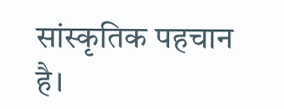सांस्कृतिक पहचान है।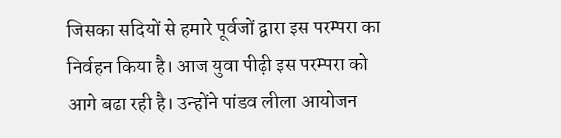जिसका सदियों से हमारे पूर्वजों द्वारा इस परम्परा का निर्वहन किया है। आज युवा पीढ़ी इस परम्परा को आगे बढा रही है। उन्होंने पांडव लीला आयोजन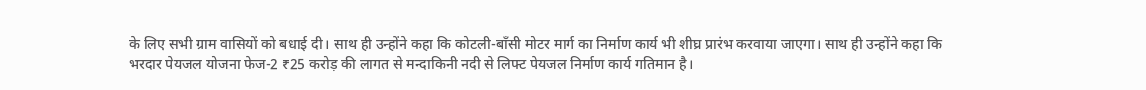के लिए सभी ग्राम वासियों को बधाई दी। साथ ही उन्होंने कहा कि कोटली-बाँसी मोटर मार्ग का निर्माण कार्य भी शीघ्र प्रारंभ करवाया जाएगा। साथ ही उन्होंने कहा कि भरदार पेयजल योजना फेज-2 ₹25 करोड़ की लागत से मन्दाकिनी नदी से लिफ्ट पेयजल निर्माण कार्य गतिमान है।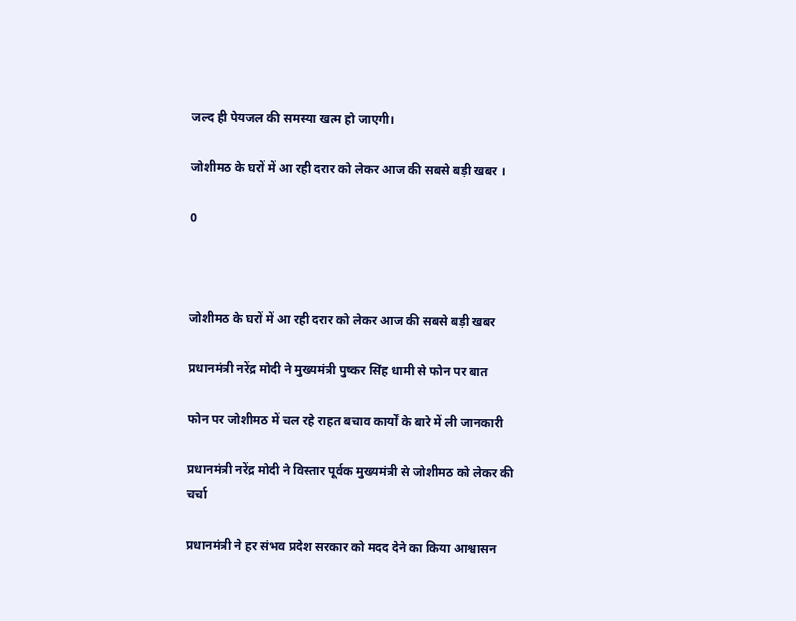जल्द ही पेयजल की समस्या खत्म हो जाएगी।

जोशीमठ के घरों में आ रही दरार को लेकर आज की सबसे बड़ी खबर ।

0



जोशीमठ के घरों में आ रही दरार को लेकर आज की सबसे बड़ी खबर

प्रधानमंत्री नरेंद्र मोदी ने मुख्यमंत्री पुष्कर सिंह धामी से फोन पर बात

फोन पर जोशीमठ में चल रहे राहत बचाव कार्यों के बारे में ली जानकारी

प्रधानमंत्री नरेंद्र मोदी ने विस्तार पूर्वक मुख्यमंत्री से जोशीमठ को लेकर की चर्चा

प्रधानमंत्री ने हर संभव प्रदेश सरकार को मदद देने का किया आश्वासन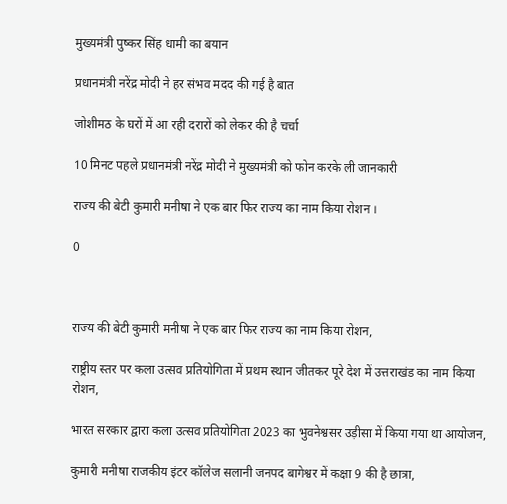मुख्यमंत्री पुष्कर सिंह धामी का बयान

प्रधानमंत्री नरेंद्र मोदी ने हर संभव मदद की गई है बात

जोशीमठ के घरों में आ रही दरारों को लेकर की है चर्चा

10 मिनट पहले प्रधानमंत्री नरेंद्र मोदी ने मुख्यमंत्री को फोन करके ली जानकारी

राज्य की बेटी कुमारी मनीषा ने एक बार फिर राज्य का नाम किया रोशन ।

0



राज्य की बेटी कुमारी मनीषा ने एक बार फिर राज्य का नाम किया रोशन,

राष्ट्रीय स्तर पर कला उत्सव प्रतियोगिता में प्रथम स्थान जीतकर पूरे देश में उत्तराखंड का नाम किया रोशन,

भारत सरकार द्वारा कला उत्सव प्रतियोगिता 2023 का भुवनेश्वसर उड़ीसा में किया गया था आयोजन,

कुमारी मनीषा राजकीय इंटर कॉलेज सलानी जनपद बागेश्वर में कक्षा 9 की है छात्रा,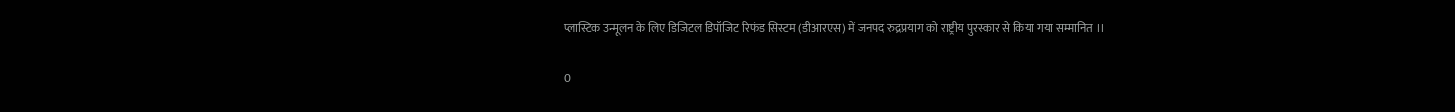प्लास्टिक उन्मूलन के लिए डिजिटल डिपॉजिट रिफंड सिस्टम (डीआरएस) में जनपद रुद्रप्रयाग को राष्ट्रीय पुरस्कार से किया गया सम्मानित ।।

0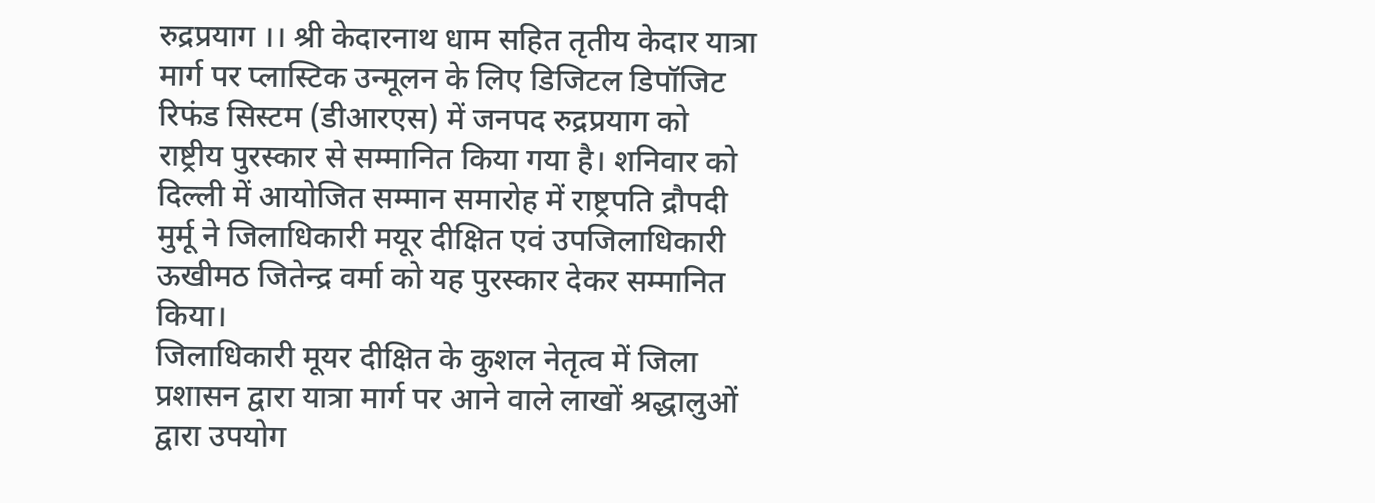रुद्रप्रयाग ।। श्री केदारनाथ धाम सहित तृतीय केदार यात्रा मार्ग पर प्लास्टिक उन्मूलन के लिए डिजिटल डिपॉजिट रिफंड सिस्टम (डीआरएस) में जनपद रुद्रप्रयाग को राष्ट्रीय पुरस्कार से सम्मानित किया गया है। शनिवार को दिल्ली में आयोजित सम्मान समारोह में राष्ट्रपति द्रौपदी मुर्मू ने जिलाधिकारी मयूर दीक्षित एवं उपजिलाधिकारी ऊखीमठ जितेन्द्र वर्मा को यह पुरस्कार देकर सम्मानित किया।
जिलाधिकारी मूयर दीक्षित के कुशल नेतृत्व में जिला प्रशासन द्वारा यात्रा मार्ग पर आने वाले लाखों श्रद्धालुओं द्वारा उपयोग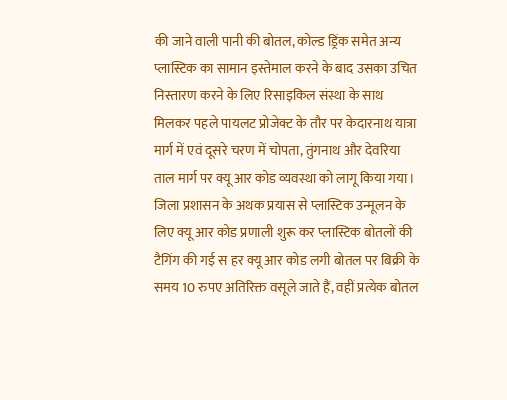की जाने वाली पानी की बोतल, कोल्ड ड्रिंक समेत अन्य प्लास्टिक का सामान इस्तेमाल करने के बाद उसका उचित निस्तारण करने के लिए रिसाइकिल संस्था के साथ मिलकर पहले पायलट प्रोजेक्ट के तौर पर केदारनाथ यात्रा मार्ग में एवं दूसरे चरण में चोपता, तुंगनाथ और देवरिया ताल मार्ग पर क्यू आर कोड व्यवस्था को लागू किया गया। जिला प्रशासन के अथक प्रयास से प्लास्टिक उन्मूलन के लिए क्यू आर कोड प्रणाली शुरू कर प्लास्टिक बोतलों की टैगिंग की गई स हर क्यू आर कोड लगी बोतल पर बिक्री के समय 10 रुपए अतिरिक्त वसूले जाते हैं, वहीं प्रत्येक बोतल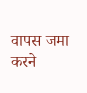वापस जमा करने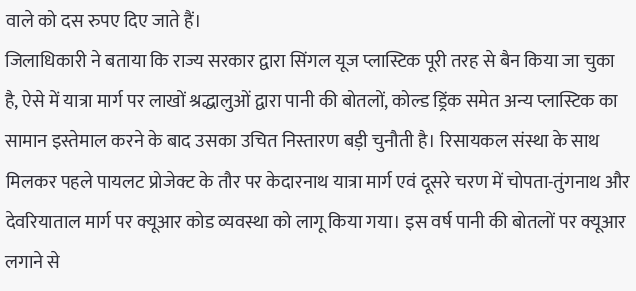वाले को दस रुपए दिए जाते हैं।
जिलाधिकारी ने बताया कि राज्य सरकार द्वारा सिंगल यूज प्लास्टिक पूरी तरह से बैन किया जा चुका है, ऐसे में यात्रा मार्ग पर लाखों श्रद्धालुओं द्वारा पानी की बोतलों, कोल्ड ड्रिंक समेत अन्य प्लास्टिक का सामान इस्तेमाल करने के बाद उसका उचित निस्तारण बड़ी चुनौती है। रिसायकल संस्था के साथ मिलकर पहले पायलट प्रोजेक्ट के तौर पर केदारनाथ यात्रा मार्ग एवं दूसरे चरण में चोपता-तुंगनाथ और देवरियाताल मार्ग पर क्यूआर कोड व्यवस्था को लागू किया गया। इस वर्ष पानी की बोतलों पर क्यूआर लगाने से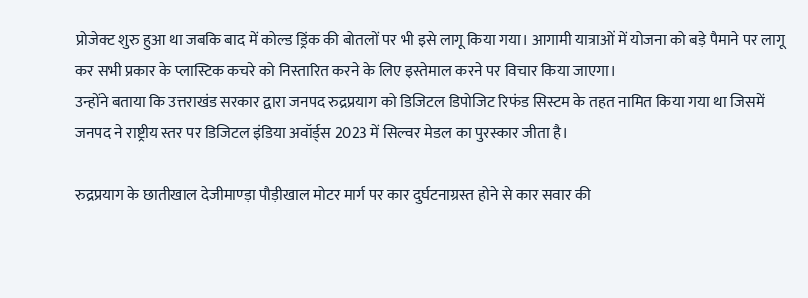प्रोजेक्ट शुरु हुआ था जबकि बाद में कोल्ड ड्रिंक की बोतलों पर भी इसे लागू किया गया। आगामी यात्राओं में योजना को बड़े पैमाने पर लागू कर सभी प्रकार के प्लास्टिक कचरे को निस्तारित करने के लिए इस्तेमाल करने पर विचार किया जाएगा।
उन्होंने बताया कि उत्तराखंड सरकार द्वारा जनपद रुद्रप्रयाग को डिजिटल डिपोजिट रिफंड सिस्टम के तहत नामित किया गया था जिसमें जनपद ने राष्ट्रीय स्तर पर डिजिटल इंडिया अवॉर्ड्स 2023 में सिल्वर मेडल का पुरस्कार जीता है।

रुद्रप्रयाग के छातीखाल देजीमाण्ड़ा पौड़ीखाल मोटर मार्ग पर कार दुर्घटनाग्रस्त होने से कार सवार की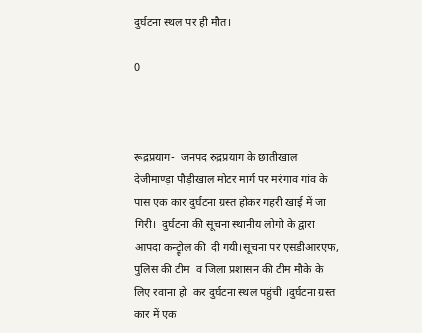दुर्घटना स्थल पर ही मौत।

0



रूद्रप्रयाग-  जनपद रुद्रप्रयाग के छातीखाल देजीमाण्ड़ा पौड़ीखाल मोटर मार्ग पर मरंगाव गांव के पास एक कार दुर्घटना ग्रस्त होकर गहरी खाई में जा गिरी।  दुर्घटना की सूचना स्थानीय लोगो के द्वारा आपदा कन्ट्रृोल की  दी गयी।सूचना पर एसडीआरएफ, पुलिस की टीम  व जिला प्रशासन की टीम मौके के लिए रवाना हो  कर दुर्घटना स्थल पहुंची ।दुर्घटना ग्रस्त कार में एक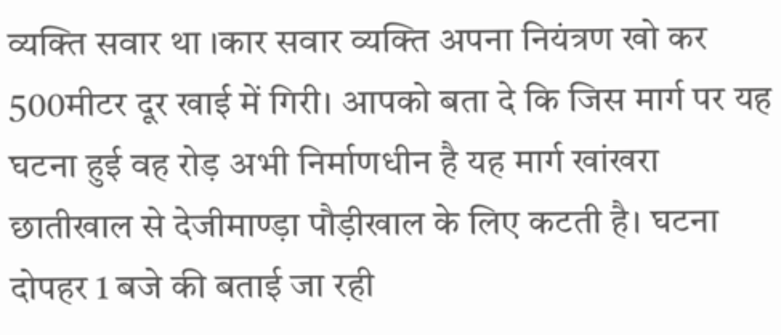व्यक्ति सवार था ।कार सवार व्यक्ति अपना नियंत्रण खो कर  500मीटर दूर खाई में गिरी। आपको बता दे कि जिस मार्ग पर यह घटना हुई वह रोड़ अभी निर्माणधीन है यह मार्ग खांखरा छातीखाल से देजीमाण्ड़ा पौड़ीखाल के लिए कटती है। घटना दोपहर 1 बजे की बताई जा रही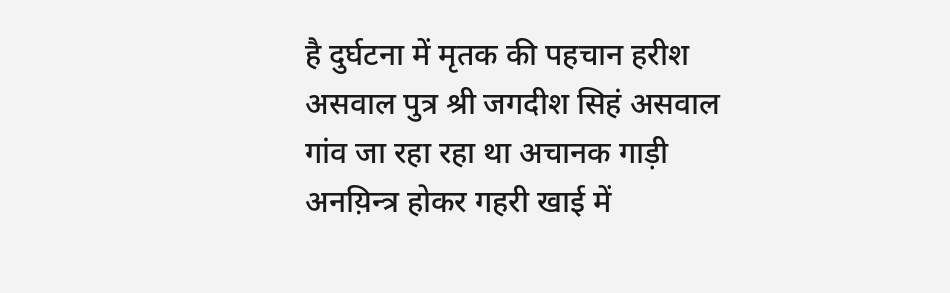है दुर्घटना में मृतक की पहचान हरीश असवाल पुत्र श्री जगदीश सिहं असवाल गांव जा रहा रहा था अचानक गाड़ी अनय़िन्त्र होकर गहरी खाई में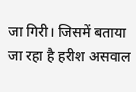जा गिरी। जिसमें बताया जा रहा है हरीश असवाल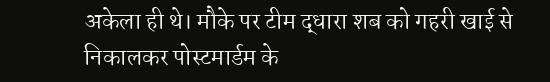अकेला ही थे। मौके पर टीम द्धारा शब को गहरी खाई से निकालकर पोस्टमार्डम के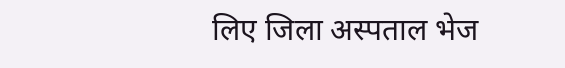लिए जिला अस्पताल भेज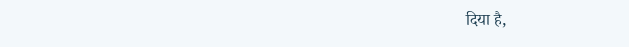दिया है,